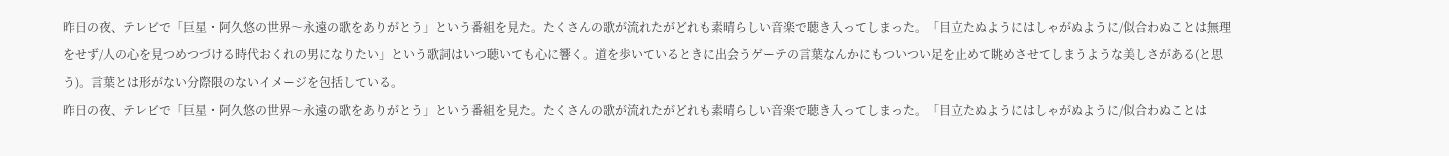昨日の夜、テレビで「巨星・阿久悠の世界〜永遠の歌をありがとう」という番組を見た。たくさんの歌が流れたがどれも素晴らしい音楽で聴き入ってしまった。「目立たぬようにはしゃがぬように/似合わぬことは無理をせず/人の心を見つめつづける時代おくれの男になりたい」という歌詞はいつ聴いても心に響く。道を歩いているときに出会うゲーテの言葉なんかにもついつい足を止めて眺めさせてしまうような美しさがある(と思う)。言葉とは形がない分際限のないイメージを包括している。
昨日の夜、テレビで「巨星・阿久悠の世界〜永遠の歌をありがとう」という番組を見た。たくさんの歌が流れたがどれも素晴らしい音楽で聴き入ってしまった。「目立たぬようにはしゃがぬように/似合わぬことは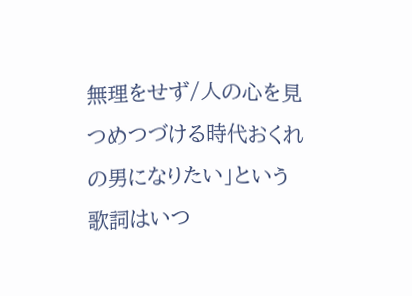無理をせず/人の心を見つめつづける時代おくれの男になりたい」という歌詞はいつ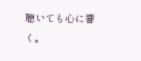聴いても心に響く。